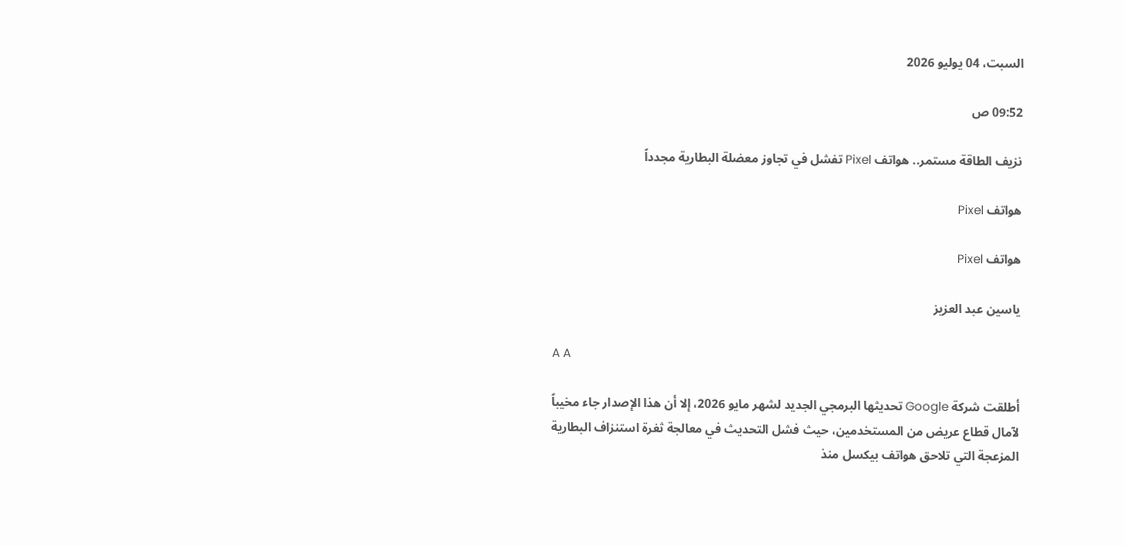السبت، 04 يوليو 2026

09:52 ص

نزيف الطاقة مستمر.. هواتف Pixel تفشل في تجاوز معضلة البطارية مجدداً

هواتف Pixel

هواتف Pixel

ياسين عبد العزيز

A A

أطلقت شركة Google تحديثها البرمجي الجديد لشهر مايو 2026، إلا أن هذا الإصدار جاء مخيباً لآمال قطاع عريض من المستخدمين، حيث فشل التحديث في معالجة ثغرة استنزاف البطارية المزعجة التي تلاحق هواتف بيكسل منذ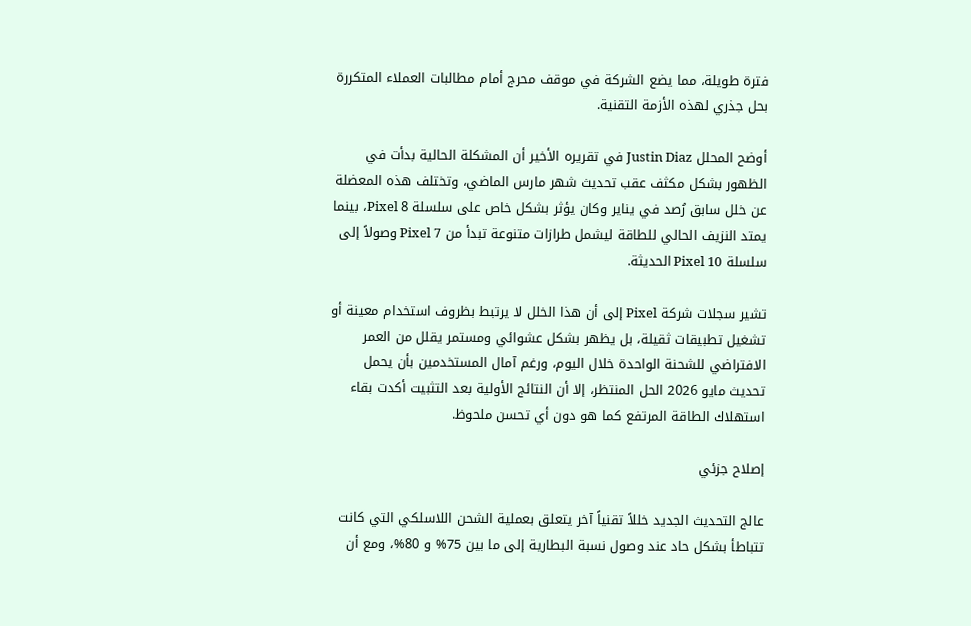فترة طويلة، مما يضع الشركة في موقف محرج أمام مطالبات العملاء المتكررة بحل جذري لهذه الأزمة التقنية.

أوضح المحلل Justin Diaz في تقريره الأخير أن المشكلة الحالية بدأت في الظهور بشكل مكثف عقب تحديث شهر مارس الماضي، وتختلف هذه المعضلة عن خلل سابق رُصد في يناير وكان يؤثر بشكل خاص على سلسلة Pixel 8، بينما يمتد النزيف الحالي للطاقة ليشمل طرازات متنوعة تبدأ من Pixel 7 وصولاً إلى سلسلة Pixel 10 الحديثة.

تشير سجلات شركة Pixel إلى أن هذا الخلل لا يرتبط بظروف استخدام معينة أو تشغيل تطبيقات ثقيلة، بل يظهر بشكل عشوائي ومستمر يقلل من العمر الافتراضي للشحنة الواحدة خلال اليوم، ورغم آمال المستخدمين بأن يحمل تحديث مايو 2026 الحل المنتظر، إلا أن النتائج الأولية بعد التثبيت أكدت بقاء استهلاك الطاقة المرتفع كما هو دون أي تحسن ملحوظ.

إصلاح جزئي

عالج التحديث الجديد خللاً تقنياً آخر يتعلق بعملية الشحن اللاسلكي التي كانت تتباطأ بشكل حاد عند وصول نسبة البطارية إلى ما بين 75% و 80%، ومع أن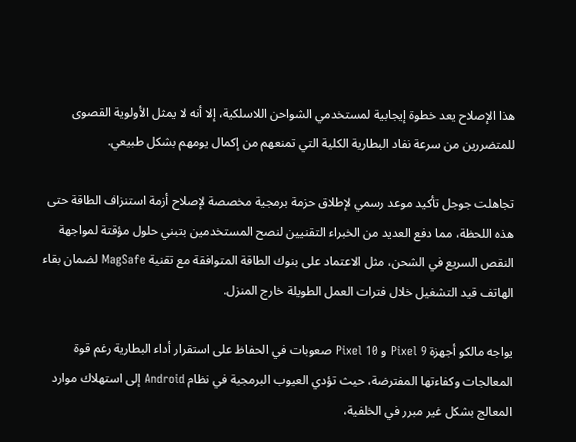هذا الإصلاح يعد خطوة إيجابية لمستخدمي الشواحن اللاسلكية، إلا أنه لا يمثل الأولوية القصوى للمتضررين من سرعة نفاد البطارية الكلية التي تمنعهم من إكمال يومهم بشكل طبيعي.

تجاهلت جوجل تأكيد موعد رسمي لإطلاق حزمة برمجية مخصصة لإصلاح أزمة استنزاف الطاقة حتى هذه اللحظة، مما دفع العديد من الخبراء التقنيين لنصح المستخدمين بتبني حلول مؤقتة لمواجهة النقص السريع في الشحن، مثل الاعتماد على بنوك الطاقة المتوافقة مع تقنية MagSafe لضمان بقاء الهاتف قيد التشغيل خلال فترات العمل الطويلة خارج المنزل.

يواجه مالكو أجهزة Pixel 9 و Pixel 10 صعوبات في الحفاظ على استقرار أداء البطارية رغم قوة المعالجات وكفاءتها المفترضة، حيث تؤدي العيوب البرمجية في نظام Android إلى استهلاك موارد المعالج بشكل غير مبرر في الخلفية،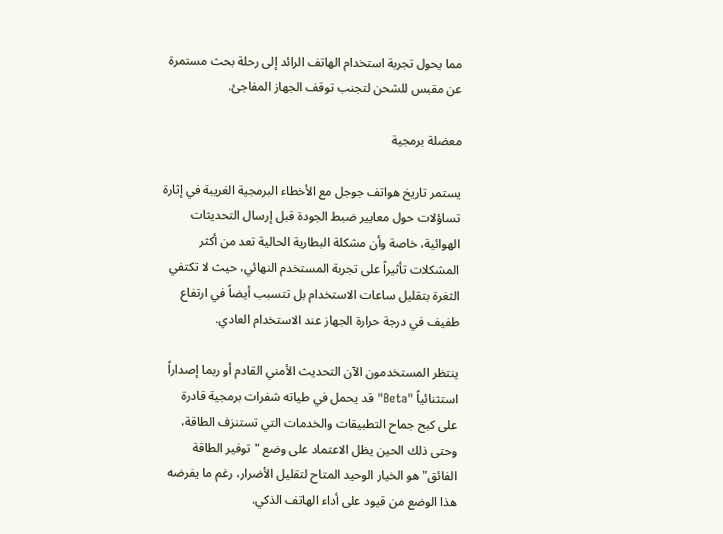مما يحول تجربة استخدام الهاتف الرائد إلى رحلة بحث مستمرة عن مقبس للشحن لتجنب توقف الجهاز المفاجئ.

معضلة برمجية

يستمر تاريخ هواتف جوجل مع الأخطاء البرمجية الغريبة في إثارة تساؤلات حول معايير ضبط الجودة قبل إرسال التحديثات الهوائية، خاصة وأن مشكلة البطارية الحالية تعد من أكثر المشكلات تأثيراً على تجربة المستخدم النهائي، حيث لا تكتفي الثغرة بتقليل ساعات الاستخدام بل تتسبب أيضاً في ارتفاع طفيف في درجة حرارة الجهاز عند الاستخدام العادي.

ينتظر المستخدمون الآن التحديث الأمني القادم أو ربما إصداراً استثنائياً "Beta" قد يحمل في طياته شفرات برمجية قادرة على كبح جماح التطبيقات والخدمات التي تستنزف الطاقة، وحتى ذلك الحين يظل الاعتماد على وضع "توفير الطاقة الفائق" هو الخيار الوحيد المتاح لتقليل الأضرار، رغم ما يفرضه هذا الوضع من قيود على أداء الهاتف الذكي.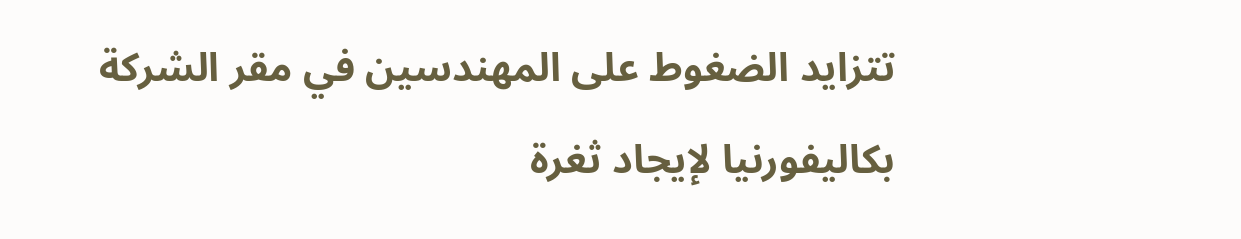تتزايد الضغوط على المهندسين في مقر الشركة بكاليفورنيا لإيجاد ثغرة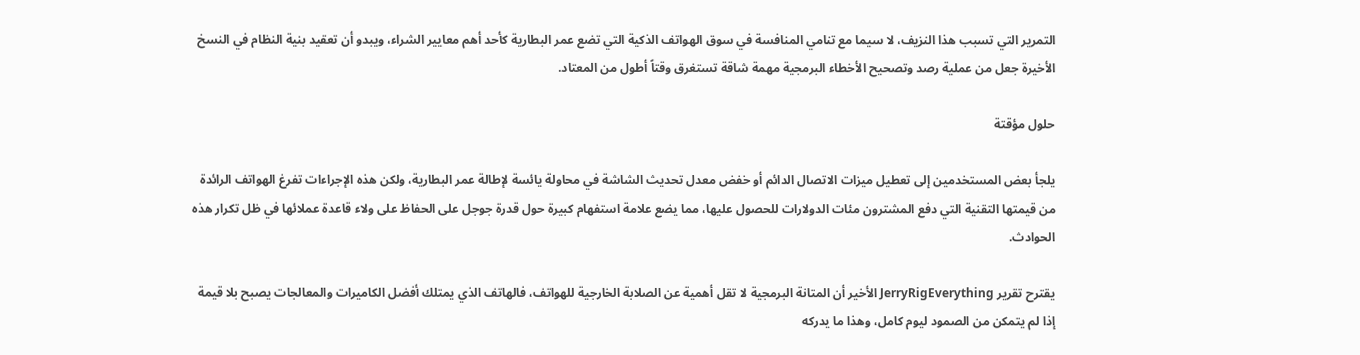التمرير التي تسبب هذا النزيف، لا سيما مع تنامي المنافسة في سوق الهواتف الذكية التي تضع عمر البطارية كأحد أهم معايير الشراء، ويبدو أن تعقيد بنية النظام في النسخ الأخيرة جعل من عملية رصد وتصحيح الأخطاء البرمجية مهمة شاقة تستغرق وقتاً أطول من المعتاد.

حلول مؤقتة

يلجأ بعض المستخدمين إلى تعطيل ميزات الاتصال الدائم أو خفض معدل تحديث الشاشة في محاولة يائسة لإطالة عمر البطارية، ولكن هذه الإجراءات تفرغ الهواتف الرائدة من قيمتها التقنية التي دفع المشترون مئات الدولارات للحصول عليها، مما يضع علامة استفهام كبيرة حول قدرة جوجل على الحفاظ على ولاء قاعدة عملائها في ظل تكرار هذه الحوادث.

يقترح تقرير JerryRigEverything الأخير أن المتانة البرمجية لا تقل أهمية عن الصلابة الخارجية للهواتف، فالهاتف الذي يمتلك أفضل الكاميرات والمعالجات يصبح بلا قيمة إذا لم يتمكن من الصمود ليوم كامل، وهذا ما يدركه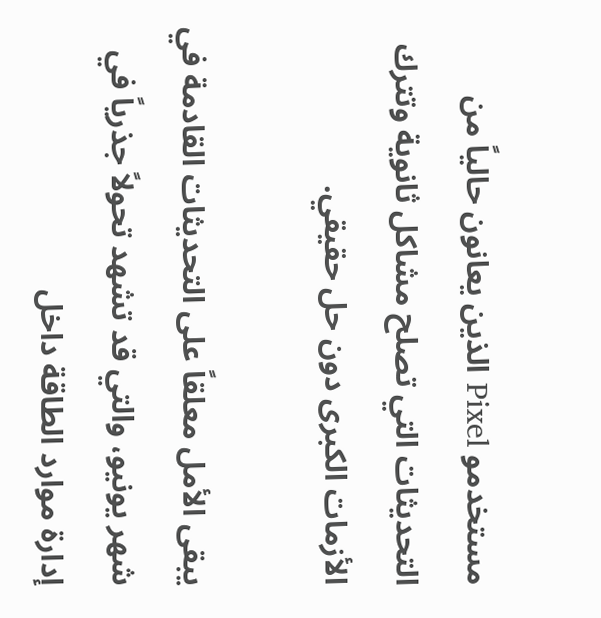مستخدمو Pixel الذين يعانون حالياً من التحديثات التي تصلح مشاكل ثانوية وتترك الأزمات الكبرى دون حل حقيقي.

يبقى الأمل معلقاً على التحديثات القادمة في شهر يونيو، والتي قد تشهد تحولاً جذرياً في إدارة موارد الطاقة داخل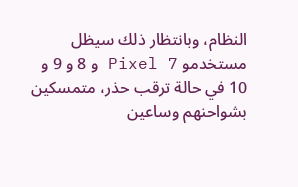النظام، وبانتظار ذلك سيظل مستخدمو Pixel 7 و 8 و 9 و 10 في حالة ترقب حذر، متمسكين بشواحنهم وساعين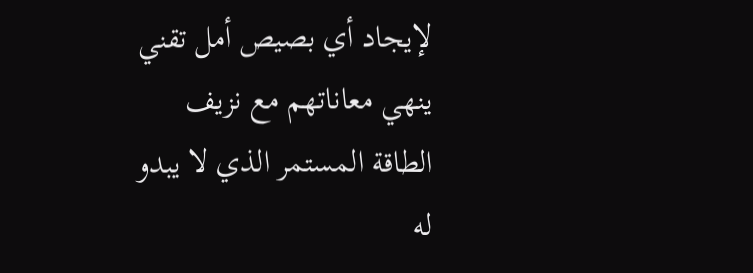لإيجاد أي بصيص أمل تقني ينهي معاناتهم مع نزيف الطاقة المستمر الذي لا يبدو له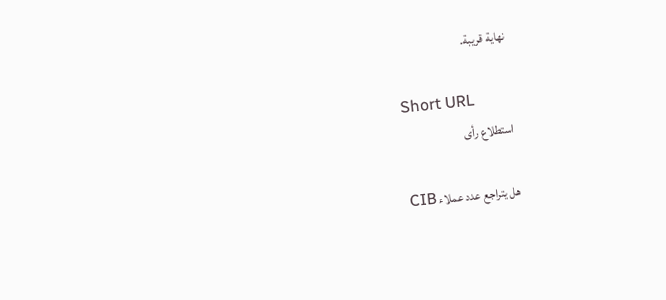نهاية قريبة.

Short URL
استطلاع رأى

هل يتراجع عدد عملاء CIB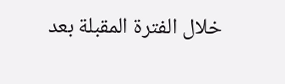خلال الفترة المقبلة بعد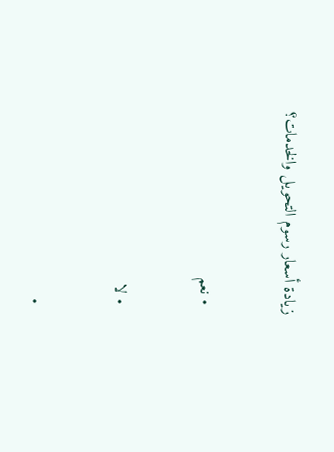زيادة أسعار رسوم التحويل والخدمات؟

  • نعم

  • لا

  •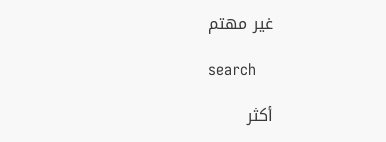غير مهتم

search

أكثر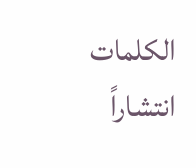الكلمات انتشاراً